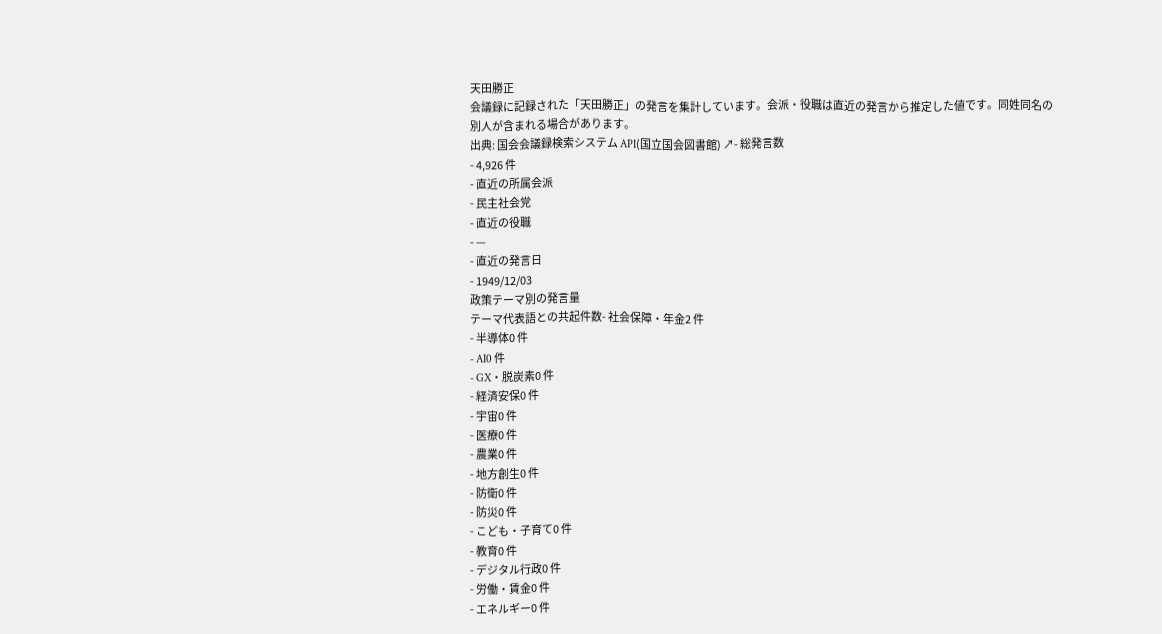天田勝正
会議録に記録された「天田勝正」の発言を集計しています。会派・役職は直近の発言から推定した値です。同姓同名の別人が含まれる場合があります。
出典: 国会会議録検索システム API(国立国会図書館) ↗- 総発言数
- 4,926 件
- 直近の所属会派
- 民主社会党
- 直近の役職
- —
- 直近の発言日
- 1949/12/03
政策テーマ別の発言量
テーマ代表語との共起件数- 社会保障・年金2 件
- 半導体0 件
- AI0 件
- GX・脱炭素0 件
- 経済安保0 件
- 宇宙0 件
- 医療0 件
- 農業0 件
- 地方創生0 件
- 防衛0 件
- 防災0 件
- こども・子育て0 件
- 教育0 件
- デジタル行政0 件
- 労働・賃金0 件
- エネルギー0 件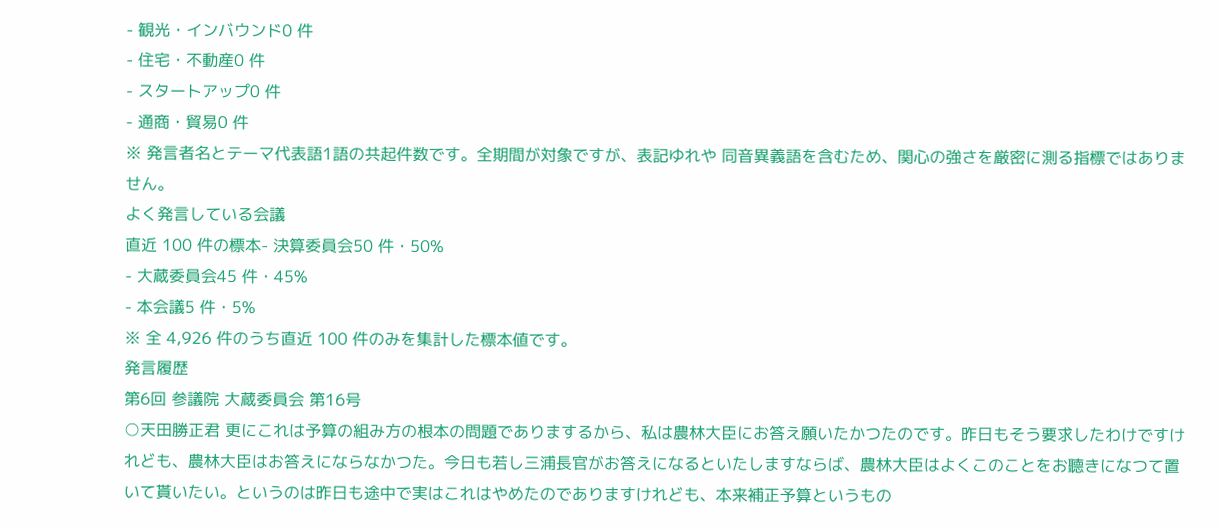- 観光・インバウンド0 件
- 住宅・不動産0 件
- スタートアップ0 件
- 通商・貿易0 件
※ 発言者名とテーマ代表語1語の共起件数です。全期間が対象ですが、表記ゆれや 同音異義語を含むため、関心の強さを厳密に測る指標ではありません。
よく発言している会議
直近 100 件の標本- 決算委員会50 件・50%
- 大蔵委員会45 件・45%
- 本会議5 件・5%
※ 全 4,926 件のうち直近 100 件のみを集計した標本値です。
発言履歴
第6回 参議院 大蔵委員会 第16号
○天田勝正君 更にこれは予算の組み方の根本の問題でありまするから、私は農林大臣にお答え願いたかつたのです。昨日もそう要求したわけですけれども、農林大臣はお答えにならなかつた。今日も若し三浦長官がお答えになるといたしますならば、農林大臣はよくこのことをお聽きになつて置いて貰いたい。というのは昨日も途中で実はこれはやめたのでありますけれども、本来補正予算というもの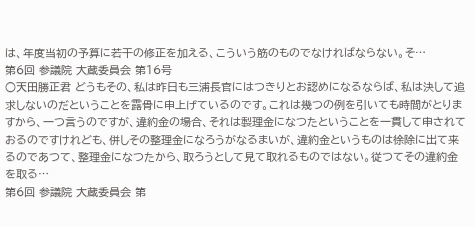は、年度当初の予算に若干の修正を加える、こういう筋のものでなければならない。そ…
第6回 参議院 大蔵委員会 第16号
○天田勝正君 どうもその、私は昨日も三浦長官にはつきりとお認めになるならば、私は決して追求しないのだということを露骨に申上げているのです。これは幾つの例を引いても時間がとりますから、一つ言うのですが、違約金の場合、それは製理金になつたということを一貫して申されておるのですけれども、併しその整理金になろうがなるまいが、違約金というものは徐除に出て来るのであつて、整理金になつたから、取ろうとして見て取れるものではない。従つてその違約金を取る…
第6回 参議院 大蔵委員会 第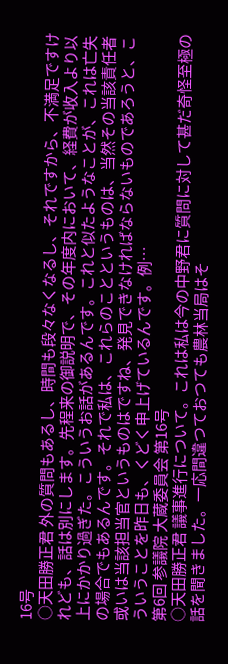16号
○天田勝正君 外の質問もあるし、時間も段々なくなるし、それですから、不満足ですけれども、話は別にします。先程来の御説明で、その年度内において、経費が收入より以上にかかり過ぎた。こういうお話があるんです。これと似たようなことが、これは亡失の場合でもあるんです。それで私は、これらのことというものは、当然その当該責任者或いは当該担当官というものはですね、発見できなければならないものであろうと、こういうことを昨日も、くどく申上げているんです。例…
第6回 参議院 大蔵委員会 第16号
○天田勝正君 議事進行について。これは私は今の中野君に質問に対して甚だ奇怪至極の話を聞きました。一応間違つておつても農林当局はそ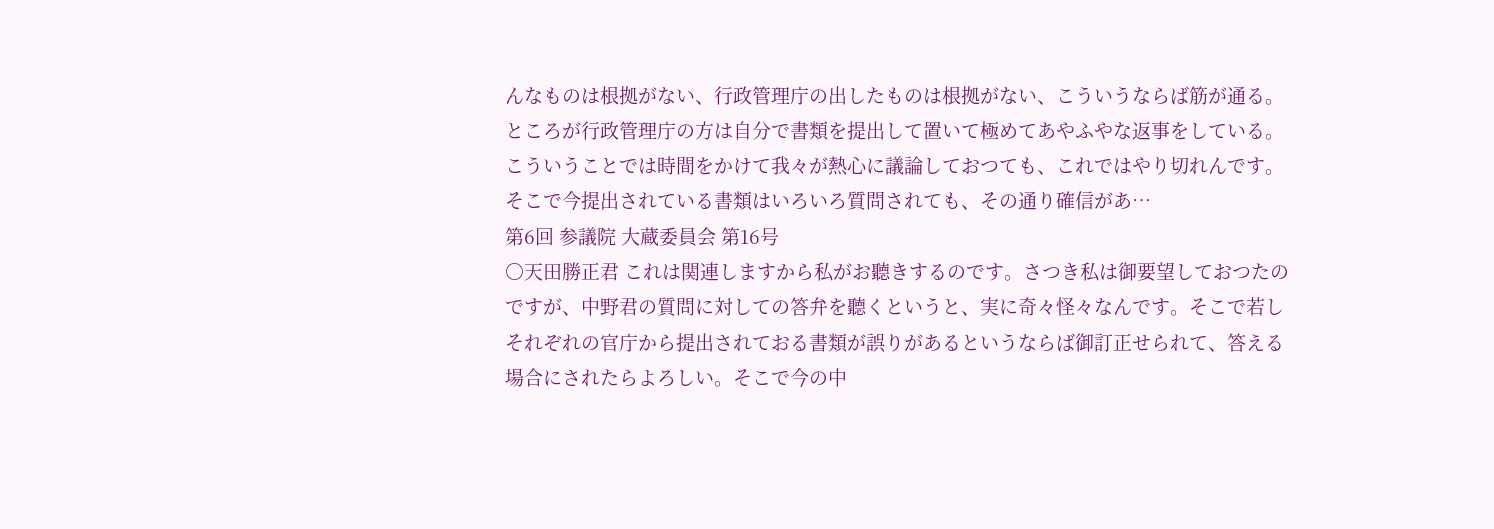んなものは根拠がない、行政管理庁の出したものは根拠がない、こういうならば筋が通る。ところが行政管理庁の方は自分で書類を提出して置いて極めてあやふやな返事をしている。こういうことでは時間をかけて我々が熱心に議論しておつても、これではやり切れんです。そこで今提出されている書類はいろいろ質問されても、その通り確信があ…
第6回 参議院 大蔵委員会 第16号
○天田勝正君 これは関連しますから私がお聽きするのです。さつき私は御要望しておつたのですが、中野君の質問に対しての答弁を聽くというと、実に奇々怪々なんです。そこで若しそれぞれの官庁から提出されておる書類が誤りがあるというならば御訂正せられて、答える場合にされたらよろしい。そこで今の中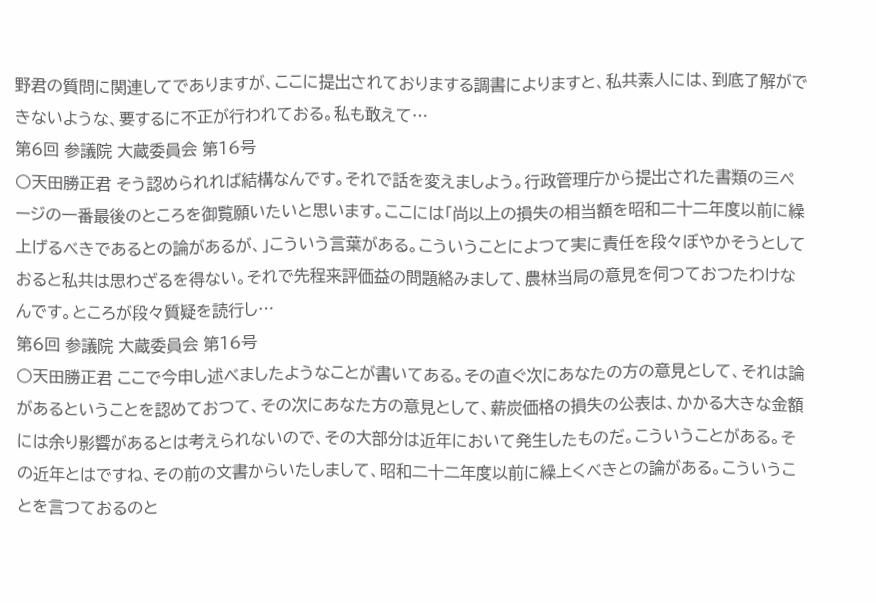野君の質問に関連してでありますが、ここに提出されておりまする調書によりますと、私共素人には、到底了解ができないような、要するに不正が行われておる。私も敢えて…
第6回 参議院 大蔵委員会 第16号
○天田勝正君 そう認められれば結構なんです。それで話を変えましよう。行政管理庁から提出された書類の三ページの一番最後のところを御覧願いたいと思います。ここには「尚以上の損失の相当額を昭和二十二年度以前に繰上げるべきであるとの論があるが、」こういう言葉がある。こういうことによつて実に責任を段々ぼやかそうとしておると私共は思わざるを得ない。それで先程来評価益の問題絡みまして、農林当局の意見を伺つておつたわけなんです。ところが段々質疑を読行し…
第6回 参議院 大蔵委員会 第16号
○天田勝正君 ここで今申し述べましたようなことが書いてある。その直ぐ次にあなたの方の意見として、それは論があるということを認めておつて、その次にあなた方の意見として、薪炭価格の損失の公表は、かかる大きな金額には余り影響があるとは考えられないので、その大部分は近年において発生したものだ。こういうことがある。その近年とはですね、その前の文書からいたしまして、昭和二十二年度以前に繰上くべきとの論がある。こういうことを言つておるのと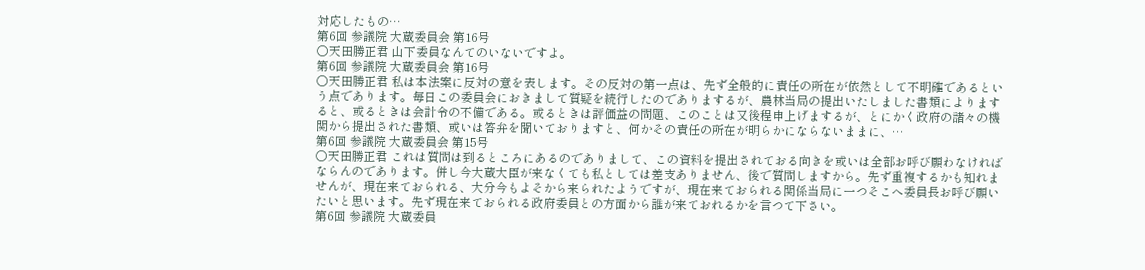対応したもの…
第6回 参議院 大蔵委員会 第16号
○天田勝正君 山下委員なんてのいないですよ。
第6回 参議院 大蔵委員会 第16号
○天田勝正君 私は本法案に反対の意を表します。その反対の第一点は、先ず全般的に責任の所在が依然として不明確であるという点であります。毎日この委員会におきまして質疑を続行したのでありまするが、農林当局の提出いたしました書類によりますると、或るときは会計令の不備である。或るときは評価益の問題、このことは又後程申上げまするが、とにかく政府の諸々の機関から提出された書類、或いは答弁を聞いておりますと、何かその責任の所在が明らかにならないままに、…
第6回 参議院 大蔵委員会 第15号
○天田勝正君 これは質問は到るところにあるのでありまして、この資料を提出されておる向きを或いは全部お呼び願わなければならんのであります。併し今大蔵大臣が来なくても私としては差支ありません、後で質問しますから。先ず重複するかも知れませんが、現在来ておられる、大分今もよそから来られたようですが、現在来ておられる関係当局に一つそこへ委員長お呼び願いたいと思います。先ず現在来ておられる政府委員との方面から誰が来ておれるかを言つて下さい。
第6回 参議院 大蔵委員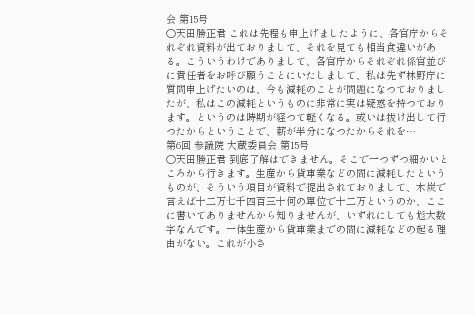会 第15号
○天田勝正君 これは先程も申上げましたように、各官庁からそれぞれ資料が出ておりまして、それを見ても相当食違いがある。こういうわけでありまして、各官庁からそれぞれ係官並びに責任者をお呼び願うことにいたしまして、私は先ず林野庁に質問申上げたいのは、今も減耗のことが問題になつておりましたが、私はこの減耗というものに非常に実は疑惑を持つております。というのは時期が経つて軽くなる。或いは拔け出して行つたからということで、薪が半分になつたからそれを…
第6回 参議院 大蔵委員会 第15号
○天田勝正君 到底了解はできません。そこで一つずつ細かいところから行きます。生産から貨車業などの間に減耗したというものが、そういう項目が資料で提出されておりまして、木炭で言えば十二万七千四百三十何の單位で十二万というのか、ここに書いてありませんから知りませんが、いずれにしても尨大数字なんです。一体生産から貨車業までの間に減耗などの起る理由がない。これが小さ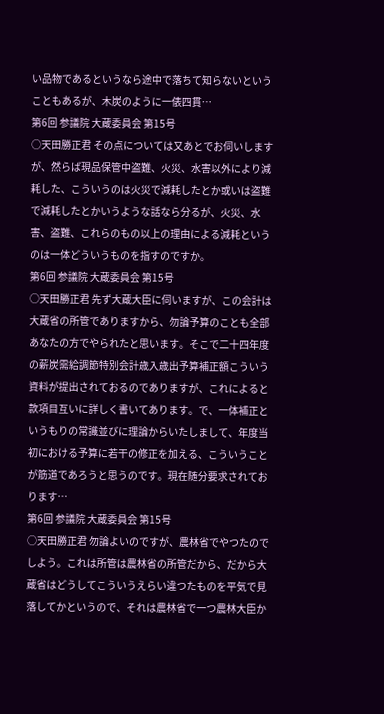い品物であるというなら途中で落ちて知らないということもあるが、木炭のように一俵四貫…
第6回 参議院 大蔵委員会 第15号
○天田勝正君 その点については又あとでお伺いしますが、然らば現品保管中盗難、火災、水害以外により減耗した、こういうのは火災で減耗したとか或いは盗難で減耗したとかいうような話なら分るが、火災、水害、盗難、これらのもの以上の理由による減耗というのは一体どういうものを指すのですか。
第6回 参議院 大蔵委員会 第15号
○天田勝正君 先ず大蔵大臣に伺いますが、この会計は大蔵省の所管でありますから、勿論予算のことも全部あなたの方でやられたと思います。そこで二十四年度の薪炭需給調節特別会計歳入歳出予算補正額こういう資料が提出されておるのでありますが、これによると款項目互いに詳しく書いてあります。で、一体補正というもりの常識並びに理論からいたしまして、年度当初における予算に若干の修正を加える、こういうことが筋道であろうと思うのです。現在随分要求されております…
第6回 参議院 大蔵委員会 第15号
○天田勝正君 勿論よいのですが、農林省でやつたのでしよう。これは所管は農林省の所管だから、だから大蔵省はどうしてこういうえらい違つたものを平気で見落してかというので、それは農林省で一つ農林大臣か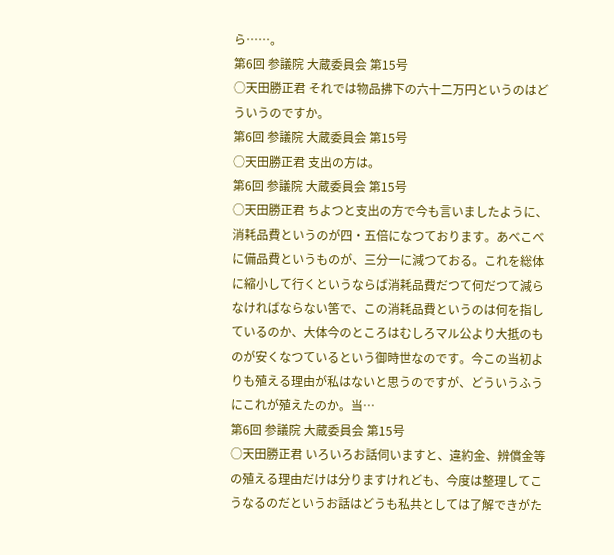ら……。
第6回 参議院 大蔵委員会 第15号
○天田勝正君 それでは物品拂下の六十二万円というのはどういうのですか。
第6回 参議院 大蔵委員会 第15号
○天田勝正君 支出の方は。
第6回 参議院 大蔵委員会 第15号
○天田勝正君 ちよつと支出の方で今も言いましたように、消耗品費というのが四・五倍になつております。あべこべに備品費というものが、三分一に減つておる。これを総体に縮小して行くというならば消耗品費だつて何だつて減らなければならない筈で、この消耗品費というのは何を指しているのか、大体今のところはむしろマル公より大抵のものが安くなつているという御時世なのです。今この当初よりも殖える理由が私はないと思うのですが、どういうふうにこれが殖えたのか。当…
第6回 参議院 大蔵委員会 第15号
○天田勝正君 いろいろお話伺いますと、違約金、辨償金等の殖える理由だけは分りますけれども、今度は整理してこうなるのだというお話はどうも私共としては了解できがた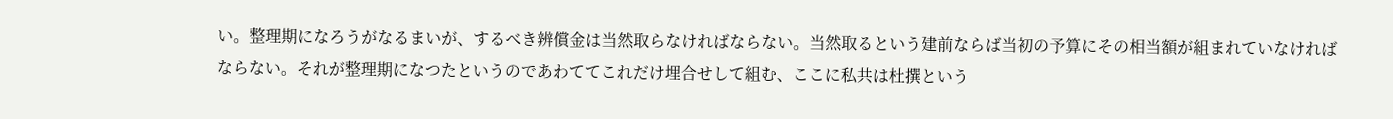い。整理期になろうがなるまいが、するべき辨償金は当然取らなければならない。当然取るという建前ならば当初の予算にその相当額が組まれていなければならない。それが整理期になつたというのであわててこれだけ埋合せして組む、ここに私共は杜撰という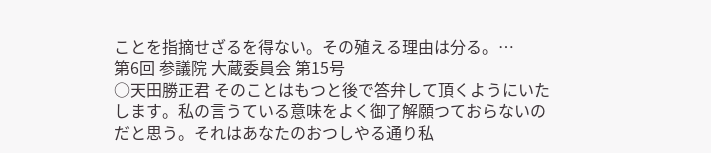ことを指摘せざるを得ない。その殖える理由は分る。…
第6回 参議院 大蔵委員会 第15号
○天田勝正君 そのことはもつと後で答弁して頂くようにいたします。私の言うている意味をよく御了解願つておらないのだと思う。それはあなたのおつしやる通り私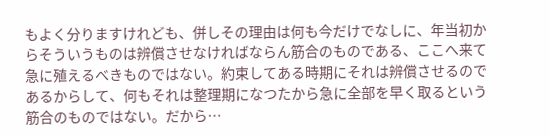もよく分りますけれども、併しその理由は何も今だけでなしに、年当初からそういうものは辨償させなければならん筋合のものである、ここへ来て急に殖えるべきものではない。約束してある時期にそれは辨償させるのであるからして、何もそれは整理期になつたから急に全部を早く取るという筋合のものではない。だから…